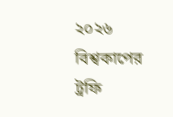২০২৬ বিশ্বকাপের ট্রফি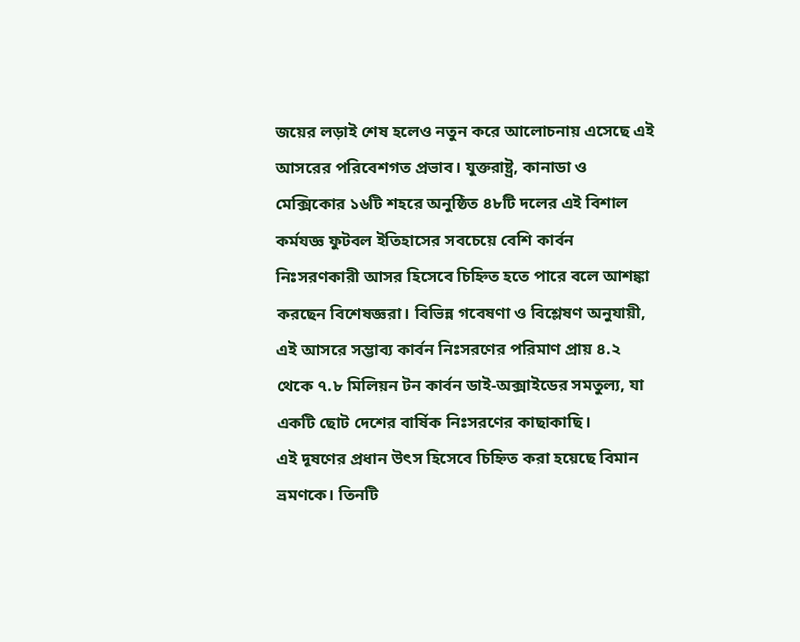জয়ের লড়াই শেষ হলেও নতুন করে আলোচনায় এসেছে এই আসরের পরিবেশগত প্রভাব। যুক্তরাষ্ট্র, কানাডা ও মেক্সিকোর ১৬টি শহরে অনুষ্ঠিত ৪৮টি দলের এই বিশাল কর্মযজ্ঞ ফুটবল ইতিহাসের সবচেয়ে বেশি কার্বন নিঃসরণকারী আসর হিসেবে চিহ্নিত হতে পারে বলে আশঙ্কা করছেন বিশেষজ্ঞরা। বিভিন্ন গবেষণা ও বিশ্লেষণ অনুযায়ী, এই আসরে সম্ভাব্য কার্বন নিঃসরণের পরিমাণ প্রায় ৪.২ থেকে ৭.৮ মিলিয়ন টন কার্বন ডাই-অক্সাইডের সমতুল্য, যা একটি ছোট দেশের বার্ষিক নিঃসরণের কাছাকাছি।
এই দূষণের প্রধান উৎস হিসেবে চিহ্নিত করা হয়েছে বিমান ভ্রমণকে। তিনটি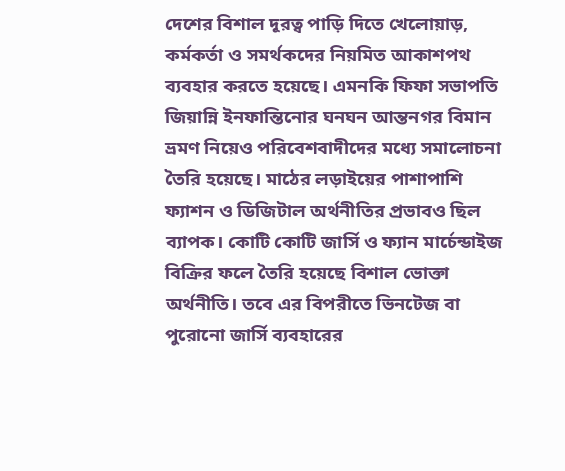দেশের বিশাল দূরত্ব পাড়ি দিতে খেলোয়াড়, কর্মকর্তা ও সমর্থকদের নিয়মিত আকাশপথ ব্যবহার করতে হয়েছে। এমনকি ফিফা সভাপতি জিয়ান্নি ইনফান্তিনোর ঘনঘন আন্তনগর বিমান ভ্রমণ নিয়েও পরিবেশবাদীদের মধ্যে সমালোচনা তৈরি হয়েছে। মাঠের লড়াইয়ের পাশাপাশি ফ্যাশন ও ডিজিটাল অর্থনীতির প্রভাবও ছিল ব্যাপক। কোটি কোটি জার্সি ও ফ্যান মার্চেন্ডাইজ বিক্রির ফলে তৈরি হয়েছে বিশাল ভোক্তা অর্থনীতি। তবে এর বিপরীতে ভিনটেজ বা পুরোনো জার্সি ব্যবহারের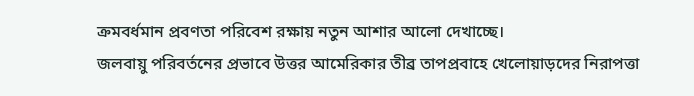ক্রমবর্ধমান প্রবণতা পরিবেশ রক্ষায় নতুন আশার আলো দেখাচ্ছে।
জলবায়ু পরিবর্তনের প্রভাবে উত্তর আমেরিকার তীব্র তাপপ্রবাহে খেলোয়াড়দের নিরাপত্তা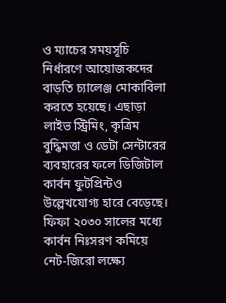ও ম্যাচের সময়সূচি নির্ধারণে আয়োজকদের বাড়তি চ্যালেঞ্জ মোকাবিলা করতে হয়েছে। এছাড়া লাইভ স্ট্রিমিং, কৃত্রিম বুদ্ধিমত্তা ও ডেটা সেন্টারের ব্যবহারের ফলে ডিজিটাল কার্বন ফুটপ্রিন্টও উল্লেখযোগ্য হারে বেড়েছে। ফিফা ২০৩০ সালের মধ্যে কার্বন নিঃসরণ কমিয়ে নেট-জিরো লক্ষ্যে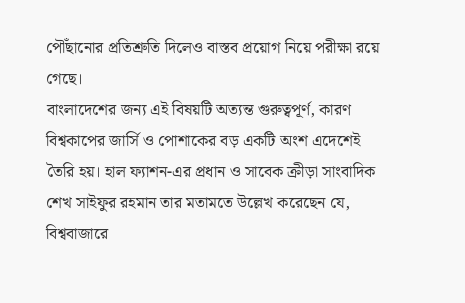পৌঁছানোর প্রতিশ্রুতি দিলেও বাস্তব প্রয়োগ নিয়ে পরীক্ষা রয়ে গেছে।
বাংলাদেশের জন্য এই বিষয়টি অত্যন্ত গুরুত্বপূর্ণ, কারণ বিশ্বকাপের জার্সি ও পোশাকের বড় একটি অংশ এদেশেই তৈরি হয়। হাল ফ্যাশন-এর প্রধান ও সাবেক ক্রীড়া সাংবাদিক শেখ সাইফুর রহমান তার মতামতে উল্লেখ করেছেন যে, বিশ্ববাজারে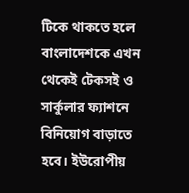টিকে থাকতে হলে বাংলাদেশকে এখন থেকেই টেকসই ও সার্কুলার ফ্যাশনে বিনিয়োগ বাড়াতে হবে। ইউরোপীয়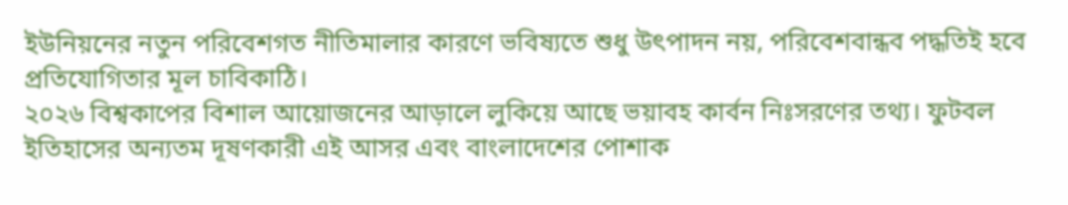ইউনিয়নের নতুন পরিবেশগত নীতিমালার কারণে ভবিষ্যতে শুধু উৎপাদন নয়, পরিবেশবান্ধব পদ্ধতিই হবে প্রতিযোগিতার মূল চাবিকাঠি।
২০২৬ বিশ্বকাপের বিশাল আয়োজনের আড়ালে লুকিয়ে আছে ভয়াবহ কার্বন নিঃসরণের তথ্য। ফুটবল ইতিহাসের অন্যতম দূষণকারী এই আসর এবং বাংলাদেশের পোশাক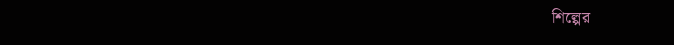শিল্পের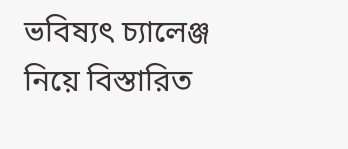ভবিষ্যৎ চ্যালেঞ্জ নিয়ে বিস্তারিত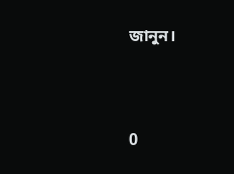জানুন।



0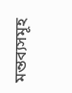মন্তব্যসমূহ